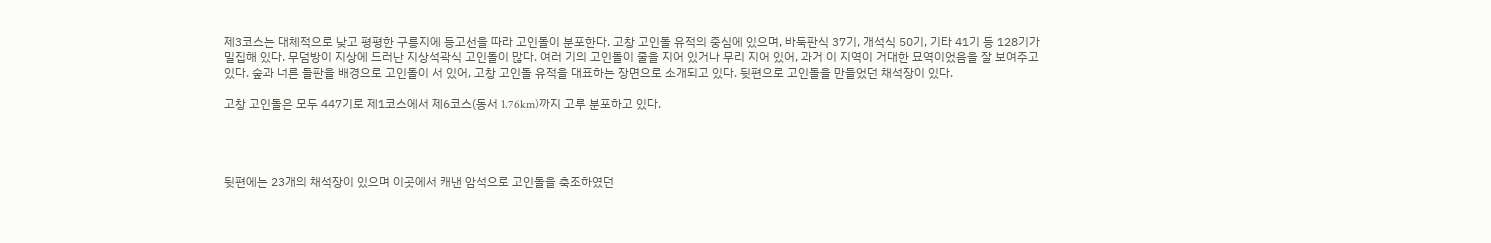제3코스는 대체적으로 낮고 평평한 구릉지에 등고선을 따라 고인돌이 분포한다. 고창 고인돌 유적의 중심에 있으며, 바둑판식 37기, 개석식 50기, 기타 41기 등 128기가 밀집해 있다. 무덤방이 지상에 드러난 지상석곽식 고인돌이 많다. 여러 기의 고인돌이 줄을 지어 있거나 무리 지어 있어, 과거 이 지역이 거대한 묘역이었음을 잘 보여주고 있다. 숲과 너른 들판을 배경으로 고인돌이 서 있어, 고창 고인돌 유적을 대표하는 장면으로 소개되고 있다. 뒷편으로 고인돌을 만들었던 채석장이 있다.

고창 고인돌은 모두 447기로 제1코스에서 제6코스(동서 1.76km)까지 고루 분포하고 있다.




뒷편에는 23개의 채석장이 있으며 이곳에서 캐낸 암석으로 고인돌을 축조하였던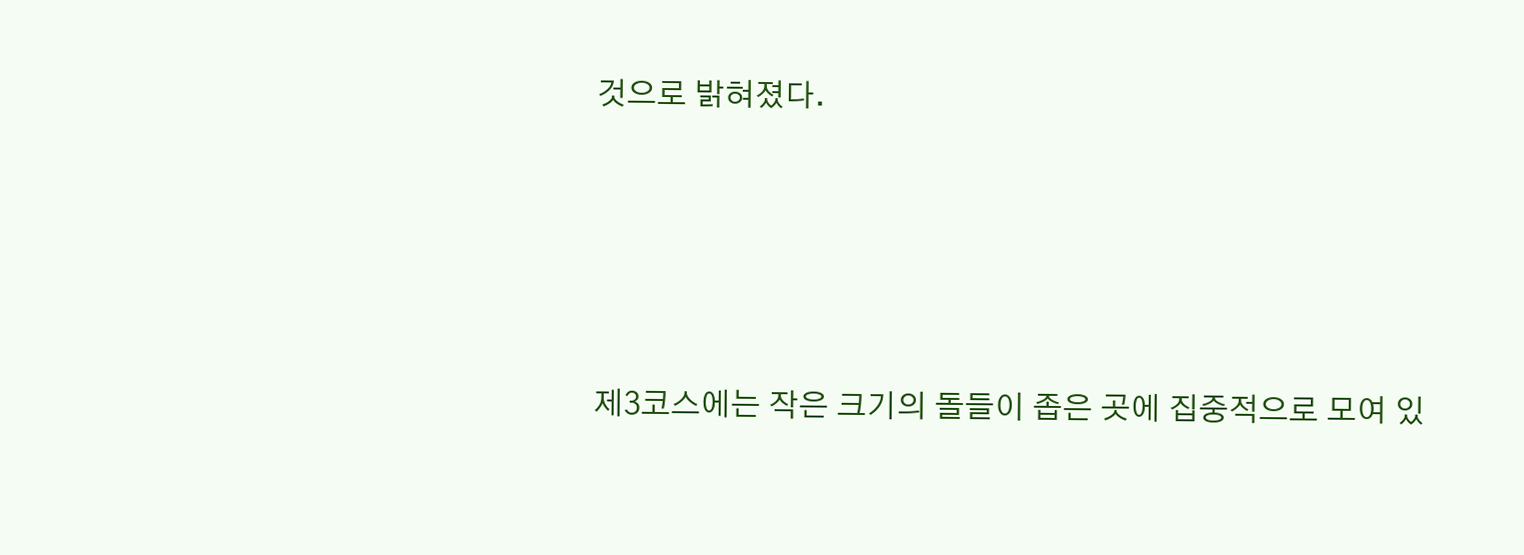것으로 밝혀졌다.




제3코스에는 작은 크기의 돌들이 좁은 곳에 집중적으로 모여 있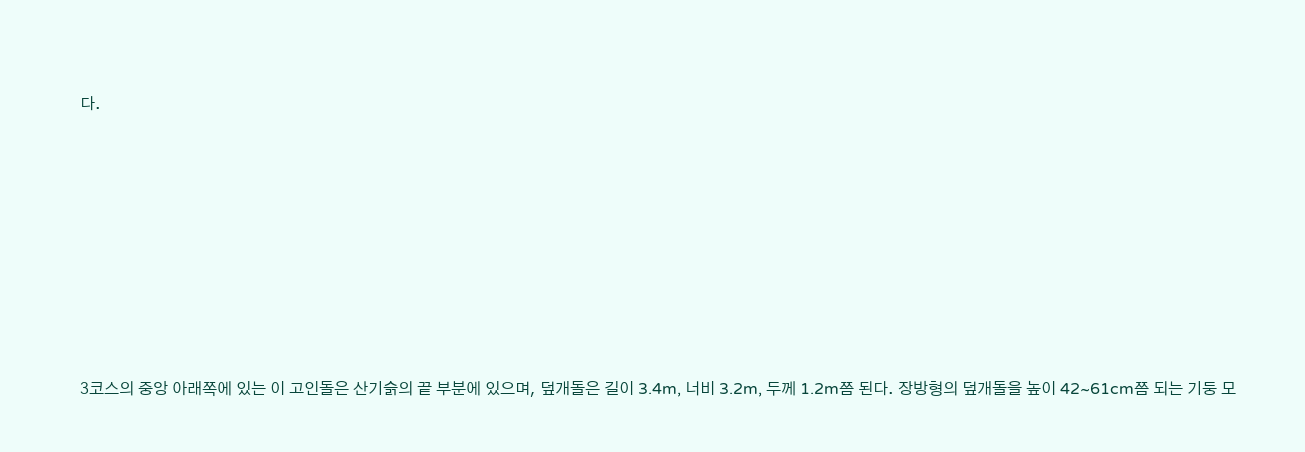다.














3코스의 중앙 아래쪽에 있는 이 고인돌은 산기슭의 끝 부분에 있으며, 덮개돌은 길이 3.4m, 너비 3.2m, 두께 1.2m쯤 된다. 장방형의 덮개돌을 높이 42~61cm쯤 되는 기둥 모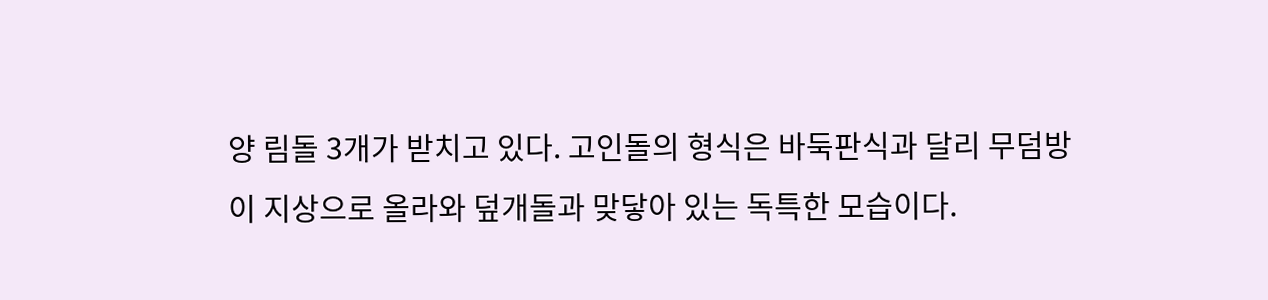양 림돌 3개가 받치고 있다. 고인돌의 형식은 바둑판식과 달리 무덤방이 지상으로 올라와 덮개돌과 맞닿아 있는 독특한 모습이다.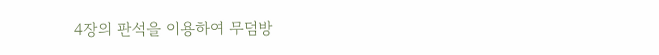4장의 판석을 이용하여 무덤방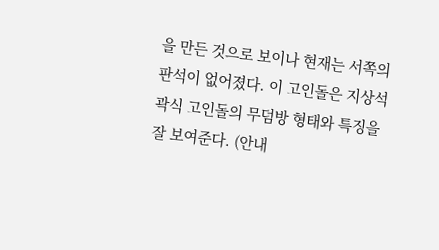을 만든 것으로 보이나 현재는 서쪽의 판석이 없어졌다. 이 고인돌은 지상석곽식 고인돌의 무덤방 형태와 특징을 잘 보여준다. (안내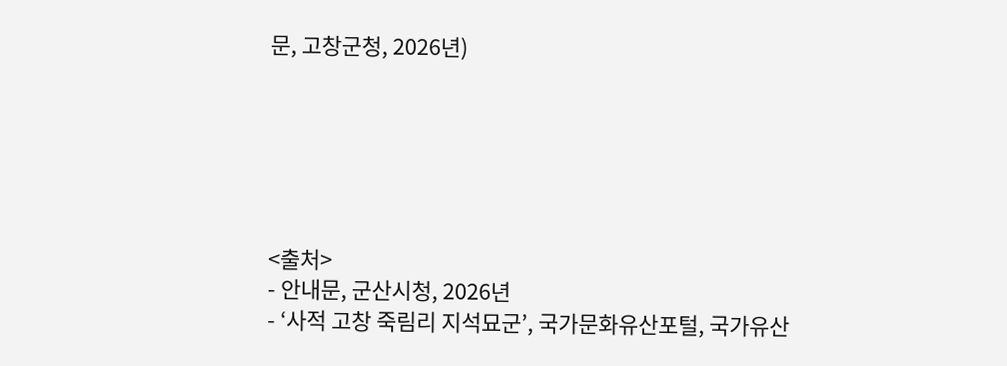문, 고창군청, 2026년)






<출처>
- 안내문, 군산시청, 2026년
- ‘사적 고창 죽림리 지석묘군’, 국가문화유산포털, 국가유산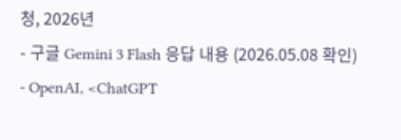청, 2026년
- 구글 Gemini 3 Flash 응답 내용 (2026.05.08 확인)
- OpenAI, <ChatGPT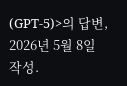(GPT-5)>의 답변, 2026년 5월 8일 작성.